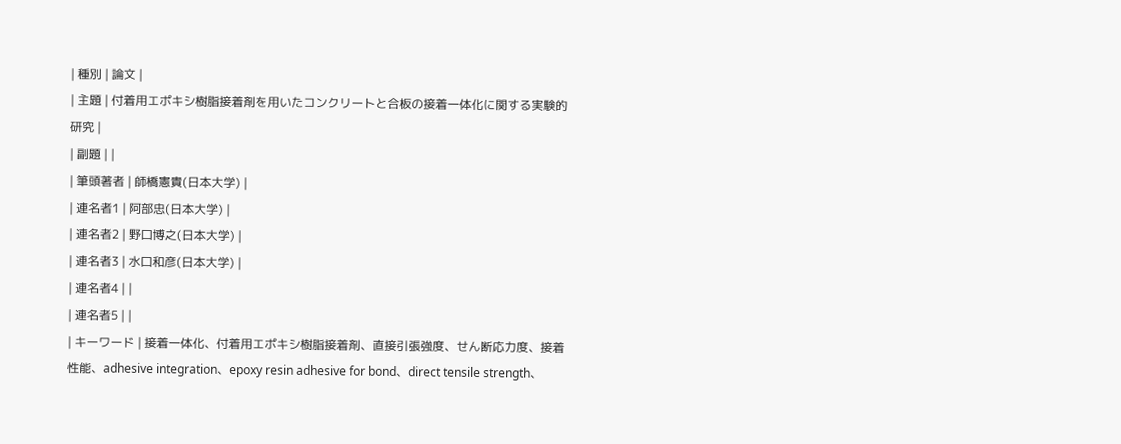| 種別 | 論文 |
| 主題 | 付着用エポキシ樹脂接着剤を用いたコンクリートと合板の接着一体化に関する実験的研究 |
| 副題 | |
| 筆頭著者 | 師橋憲貴(日本大学) |
| 連名者1 | 阿部忠(日本大学) |
| 連名者2 | 野口博之(日本大学) |
| 連名者3 | 水口和彦(日本大学) |
| 連名者4 | |
| 連名者5 | |
| キーワード | 接着一体化、付着用エポキシ樹脂接着剤、直接引張強度、せん断応力度、接着性能、adhesive integration、epoxy resin adhesive for bond、direct tensile strength、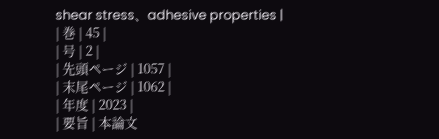shear stress、adhesive properties |
| 巻 | 45 |
| 号 | 2 |
| 先頭ページ | 1057 |
| 末尾ページ | 1062 |
| 年度 | 2023 |
| 要旨 | 本論文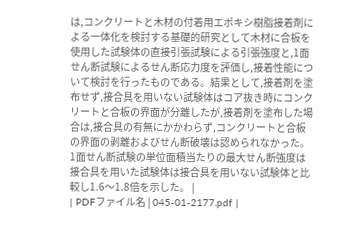は,コンクリートと木材の付着用エポキシ樹脂接着剤による一体化を検討する基礎的研究として木材に合板を使用した試験体の直接引張試験による引張強度と,1面せん断試験によるせん断応力度を評価し,接着性能について検討を行ったものである。結果として,接着剤を塗布せず,接合具を用いない試験体はコア抜き時にコンクリートと合板の界面が分離したが,接着剤を塗布した場合は,接合具の有無にかかわらず,コンクリートと合板の界面の剥離およびせん断破壊は認められなかった。1面せん断試験の単位面積当たりの最大せん断強度は接合具を用いた試験体は接合具を用いない試験体と比較し1.6〜1.8倍を示した。 |
| PDFファイル名 | 045-01-2177.pdf |